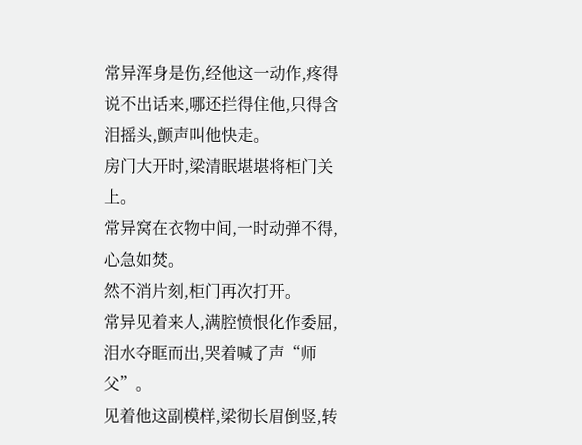常异浑身是伤,经他这一动作,疼得说不出话来,哪还拦得住他,只得含泪摇头,颤声叫他快走。
房门大开时,梁清眠堪堪将柜门关上。
常异窝在衣物中间,一时动弹不得,心急如焚。
然不消片刻,柜门再次打开。
常异见着来人,满腔愤恨化作委屈,泪水夺眶而出,哭着喊了声“师父”。
见着他这副模样,梁彻长眉倒竖,转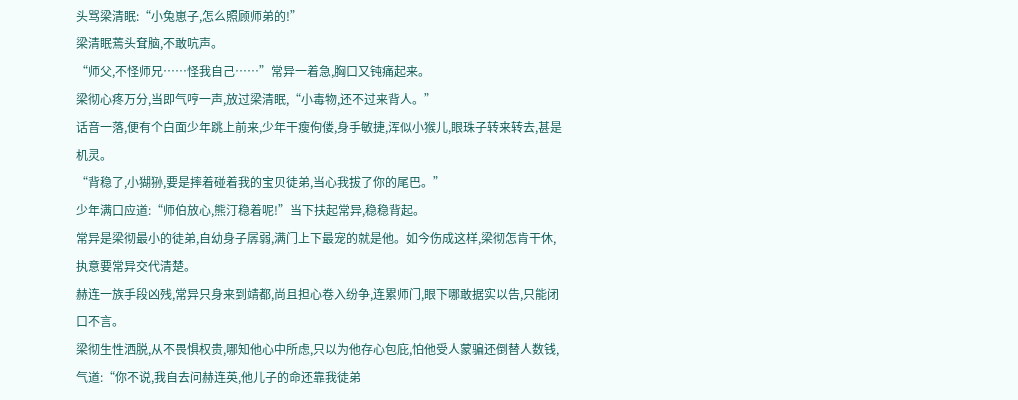头骂梁清眠:“小兔崽子,怎么照顾师弟的!”
梁清眠蔫头耷脑,不敢吭声。
“师父,不怪师兄……怪我自己……”常异一着急,胸口又钝痛起来。
梁彻心疼万分,当即气哼一声,放过梁清眠,“小毒物,还不过来背人。”
话音一落,便有个白面少年跳上前来,少年干瘦佝偻,身手敏捷,浑似小猴儿,眼珠子转来转去,甚是机灵。
“背稳了,小猢狲,要是摔着碰着我的宝贝徒弟,当心我拔了你的尾巴。”
少年满口应道:“师伯放心,熊汀稳着呢!”当下扶起常异,稳稳背起。
常异是梁彻最小的徒弟,自幼身子孱弱,满门上下最宠的就是他。如今伤成这样,梁彻怎肯干休,执意要常异交代清楚。
赫连一族手段凶残,常异只身来到靖都,尚且担心卷入纷争,连累师门,眼下哪敢据实以告,只能闭口不言。
梁彻生性洒脱,从不畏惧权贵,哪知他心中所虑,只以为他存心包庇,怕他受人蒙骗还倒替人数钱,气道:“你不说,我自去问赫连英,他儿子的命还靠我徒弟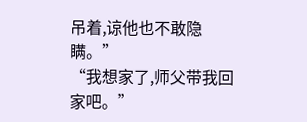吊着,谅他也不敢隐瞒。”
“我想家了,师父带我回家吧。”